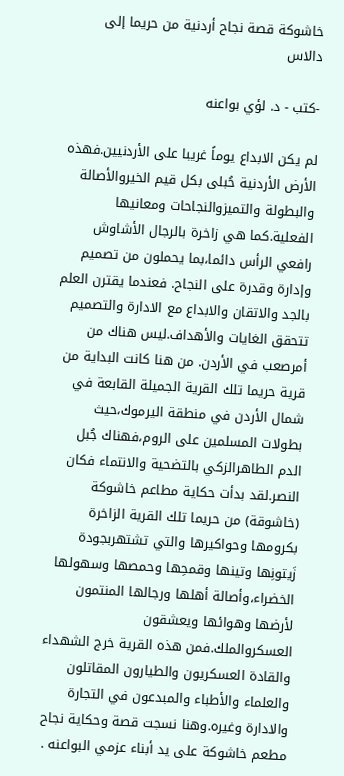خاشوكة قصة نجاح أردنية من حريما إلى دالاس

-كتب - د. لؤي بواعنه

لم يكن الابداع يوماً غريبا على الأردنيين.فهذه الأرض الأردنية حُبلى بكل قيم الخيروالأصالة والبطولة والتميزوالنجاحات ومعانيها الفعلية.كما هي زاخرة بالرجال الأشاوش رافعي الرأس دائما،بما يحملون من تصميم وإدارة وقدرة على النجاح. فعندما يقترن العلم بالجد والاتقان والابداع مع الادارة والتصميم تتحقق الغايات والأهداف.ليس هناك من أمرصعب في الأردن. من هنا كانت البداية من قرية حريما تلك القرية الجميلة القابعة في شمال الأردن في منطقة اليرموك،حيث بطولات المسلمين على الروم،فهناك جُبل الدم الطاهرالزكي بالتضحية والانتماء فكان النصر.لقد بدأت حكاية مطاعم خاشوكة (خاشوقة) من حريما تلك القرية الزاخرة بكرومها وحواكيرها والتي تشتهربجودة زَيتونِها وتينها وقمحِها وحمصها وسهولها الخضراء،وأصالة أهلها ورجالها المنتمون لأرضها وهوائها ويعشقون العسكروالملك.فمن هذه القرية خرج الشهداء والقادة العسكريون والطيارون المقاتلون والعلماء والأطباء والمبدعون في التجارة والادارة وغيره.وهنا نسجت قصة وحكاية نجاح مطعم خاشوكة على يد أبناء عزمي البواعنه .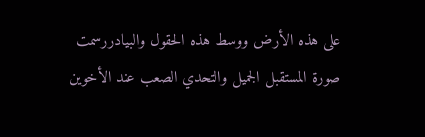على هذه الأرض ووسط هذه الحقول والبيادررسمت صورة المستقبل الجميل والتحدي الصعب عند الأخوين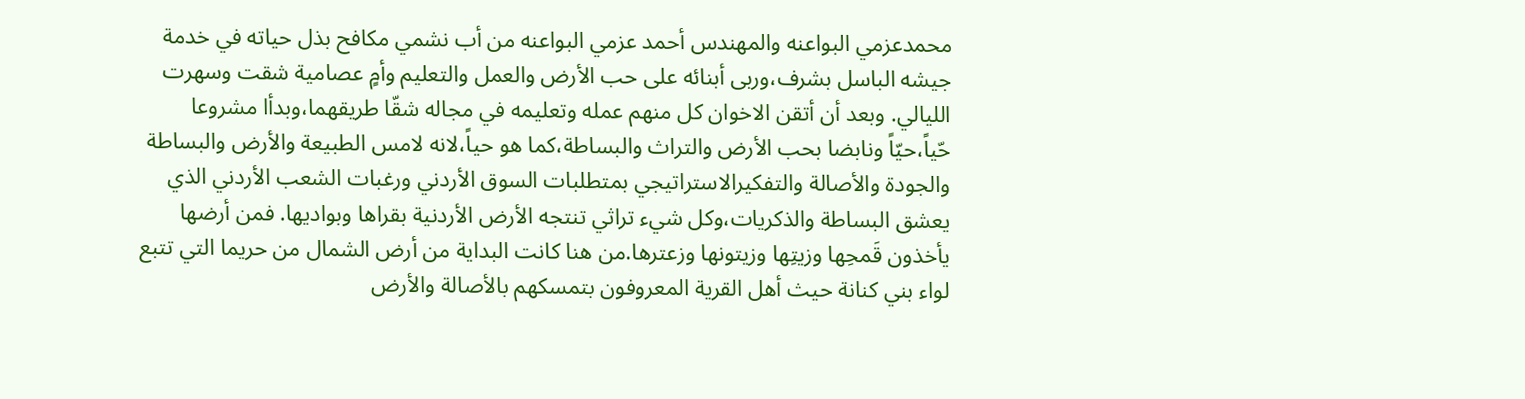محمدعزمي البواعنه والمهندس أحمد عزمي البواعنه من أب نشمي مكافح بذل حياته في خدمة جيشه الباسل بشرف،وربى أبنائه على حب الأرض والعمل والتعليم وأمٍ عصامية شقت وسهرت الليالي. وبعد أن أتقن الاخوان كل منهم عمله وتعليمه في مجاله شقّا طريقهما،وبدأا مشروعا حّياً،حيّاً ونابضا بحب الأرض والتراث والبساطة،كما هو حياً،لانه لامس الطبيعة والأرض والبساطة والجودة والأصالة والتفكيرالاستراتيجي بمتطلبات السوق الأردني ورغبات الشعب الأردني الذي يعشق البساطة والذكريات،وكل شيء تراثي تنتجه الأرض الأردنية بقراها وبواديها. فمن أرضها يأخذون قَمحِها وزيتِها وزيتونها وزعترها.من هنا كانت البداية من أرض الشمال من حريما التي تتبع لواء بني كنانة حيث أهل القرية المعروفون بتمسكهم بالأصالة والأرض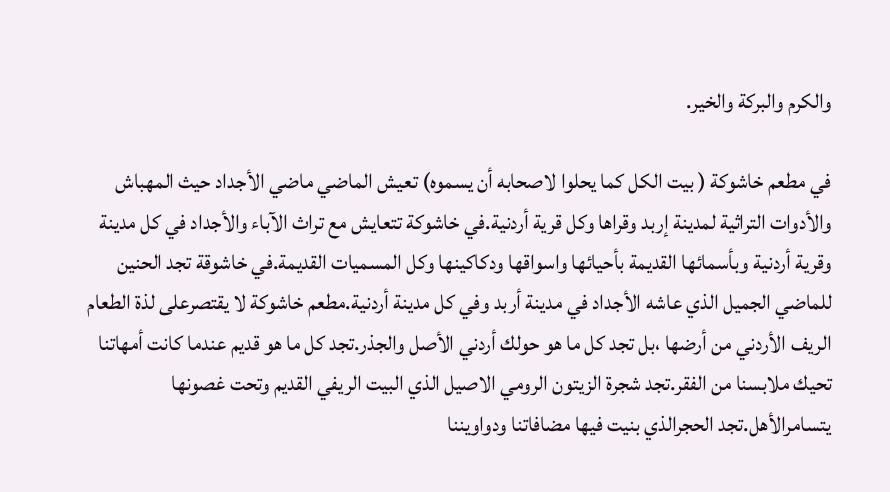والكرم والبركة والخير.

في مطعم خاشوكة ( بيت الكل كما يحلوا لاصحابه أن يسموه) تعيش الماضي ماضي الأجداد حيث المهباش والأدوات التراثية لمدينة إربد وقراها وكل قرية أردنية.في خاشوكة تتعايش مع تراث الآباء والأجداد في كل مدينة وقرية أردنية وبأسمائها القديمة بأحيائها واسواقها ودكاكينها وكل المسميات القديمة.في خاشوقة تجد الحنين للماضي الجميل الذي عاشه الأجداد في مدينة أربد وفي كل مدينة أردنية.مطعم خاشوكة لا يقتصرعلى لذة الطعام الريف الأردني من أرضها ،بل تجد كل ما هو حولك أردني الأصل والجذر.تجد كل ما هو قديم عندما كانت أمهاتنا تحيك ملابسنا من الفقر.تجد شجرة الزيتون الرومي الاصيل الذي البيت الريفي القديم وتحت غصونها يتسامرالأهل.تجد الحجرالذي بنيت فيها مضافاتنا ودواويننا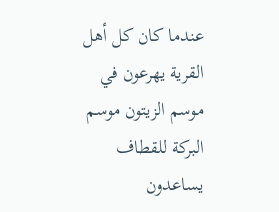عندما كان كل أهل القرية يهرعون في موسم الزيتون موسم البركة للقطاف يساعدون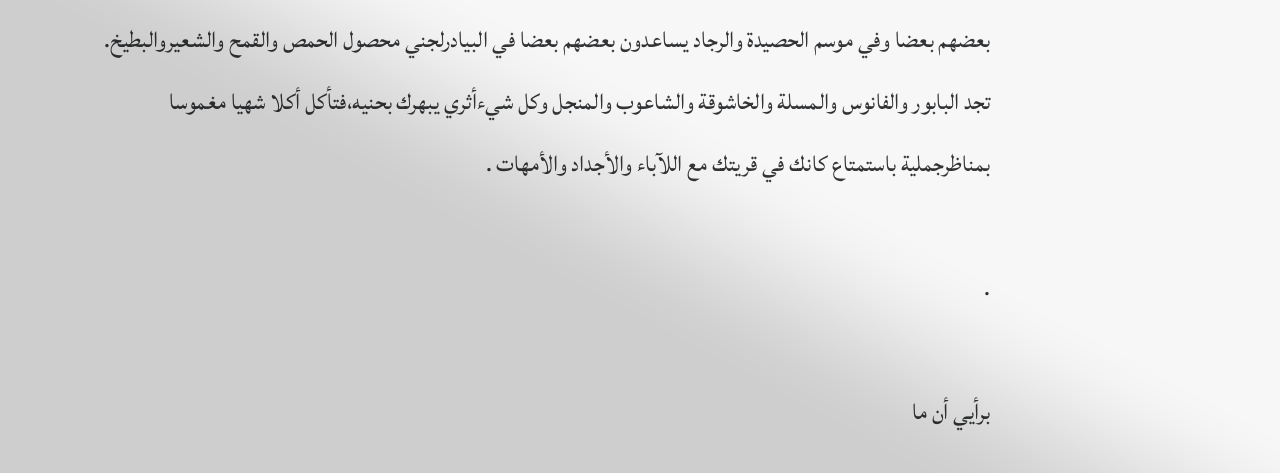بعضهم بعضا وفي موسم الحصيدة والرجاد يساعدون بعضهم بعضا في البيادرلجني محصول الحمص والقمح والشعيروالبطيخ. تجد البابور والفانوس والمسلة والخاشوقة والشاعوب والمنجل وكل شيءأثري يبهرك بحنيه،فتأكل أكلا شهيا مغموسا بمناظرجملية باستمتاع كانك في قريتك مع اللآباء والأجداد والأمهات .

.

برأيي أن ما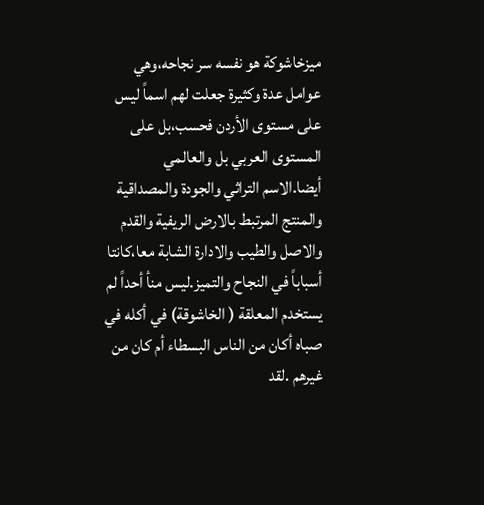ميزخاشوكة هو نفسه سر نجاحه،وهي عوامل عدة وكثيرة جعلت لهم اسماً ليس على مستوى الأردن فحسب،بل على المستوى العربي بل والعالمي أيضا.الاسم التراثي والجودة والمصداقية والمنتج المرتبط بالارض الريفية والقدم والاصل والطيب والادارة الشابة معا،كانتا أسباباً في النجاح والتميز.ليس منأ أحداً لم يستخدم المعلقة ( الخاشوقة) في أكله في صباه أكان من الناس البسطاء أم كان من غيرهم .لقد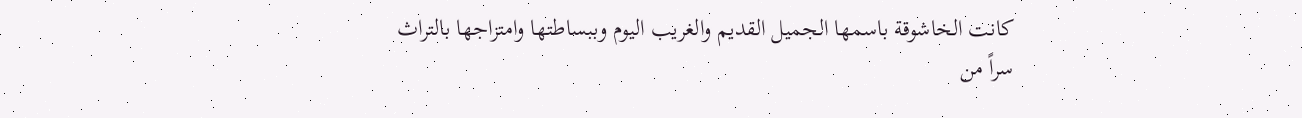كانت الخاشوقة باسمها الجميل القديم والغريب اليوم وببساطتها وامتزاجها بالتراث سراً من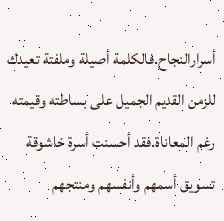أسرارالنجاح.فالكلمة أصيلة وملفتة تعيدك للزمن القديم الجميل على بساطته وقيمته رغم المعاناة.فقد أحسنت أسرة خاشوقة تسويق أسمهم وأنفسهم ومنتجهم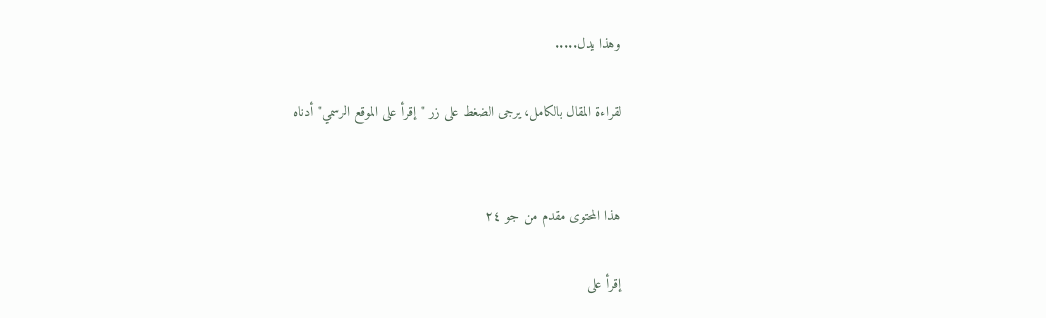وهذا يدل.....

لقراءة المقال بالكامل، يرجى الضغط على زر "إقرأ على الموقع الرسمي" أدناه


هذا المحتوى مقدم من جو ٢٤

إقرأ على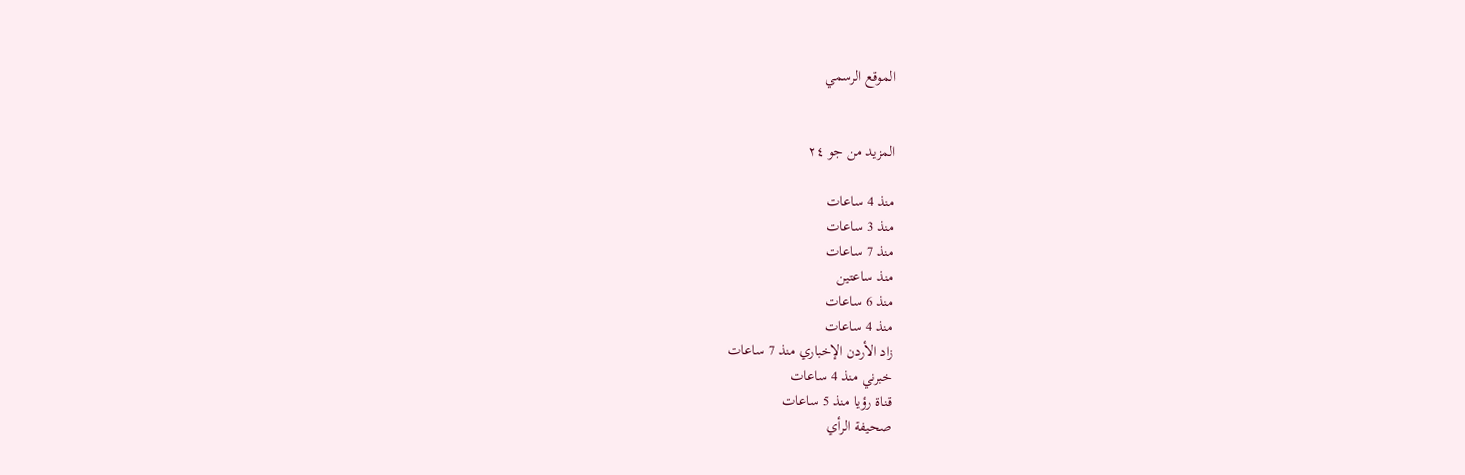الموقع الرسمي


المزيد من جو ٢٤

منذ 4 ساعات
منذ 3 ساعات
منذ 7 ساعات
منذ ساعتين
منذ 6 ساعات
منذ 4 ساعات
زاد الأردن الإخباري منذ 7 ساعات
خبرني منذ 4 ساعات
قناة رؤيا منذ 5 ساعات
صحيفة الرأي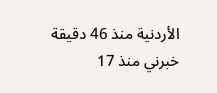الأردنية منذ 46 دقيقة
خبرني منذ 17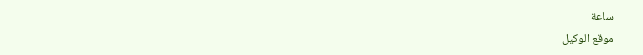ساعة
موقع الوكيل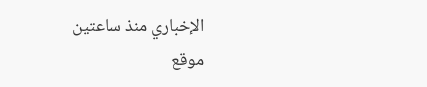الإخباري منذ ساعتين
موقع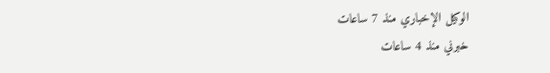الوكيل الإخباري منذ 7 ساعات
خبرني منذ 4 ساعات